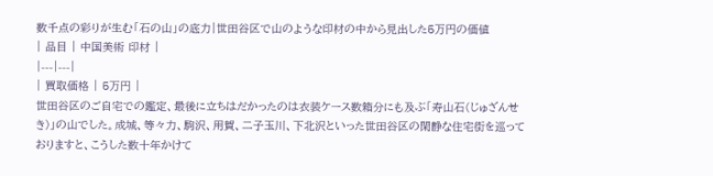数千点の彩りが生む「石の山」の底力|世田谷区で山のような印材の中から見出した5万円の価値
| 品目 | 中国美術 印材 |
|---|---|
| 買取価格 | 5万円 |
世田谷区のご自宅での鑑定、最後に立ちはだかったのは衣装ケース数箱分にも及ぶ「寿山石(じゅざんせき)」の山でした。成城、等々力、駒沢、用賀、二子玉川、下北沢といった世田谷区の閑静な住宅街を巡っておりますと、こうした数十年かけて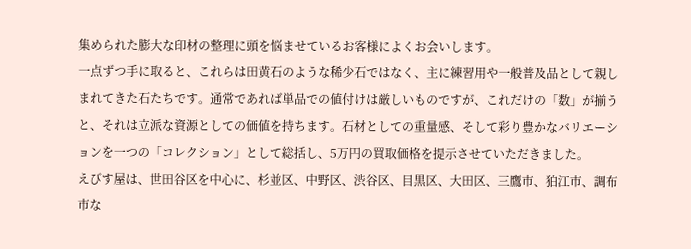集められた膨大な印材の整理に頭を悩ませているお客様によくお会いします。
一点ずつ手に取ると、これらは田黄石のような稀少石ではなく、主に練習用や一般普及品として親しまれてきた石たちです。通常であれば単品での値付けは厳しいものですが、これだけの「数」が揃うと、それは立派な資源としての価値を持ちます。石材としての重量感、そして彩り豊かなバリエーションを一つの「コレクション」として総括し、5万円の買取価格を提示させていただきました。
えびす屋は、世田谷区を中心に、杉並区、中野区、渋谷区、目黒区、大田区、三鷹市、狛江市、調布市な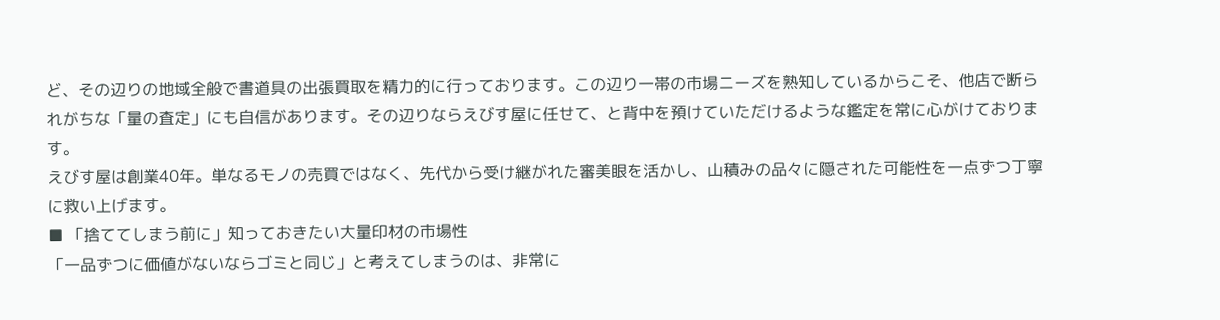ど、その辺りの地域全般で書道具の出張買取を精力的に行っております。この辺り一帯の市場ニーズを熟知しているからこそ、他店で断られがちな「量の査定」にも自信があります。その辺りならえびす屋に任せて、と背中を預けていただけるような鑑定を常に心がけております。
えびす屋は創業40年。単なるモノの売買ではなく、先代から受け継がれた審美眼を活かし、山積みの品々に隠された可能性を一点ずつ丁寧に救い上げます。
■ 「捨ててしまう前に」知っておきたい大量印材の市場性
「一品ずつに価値がないならゴミと同じ」と考えてしまうのは、非常に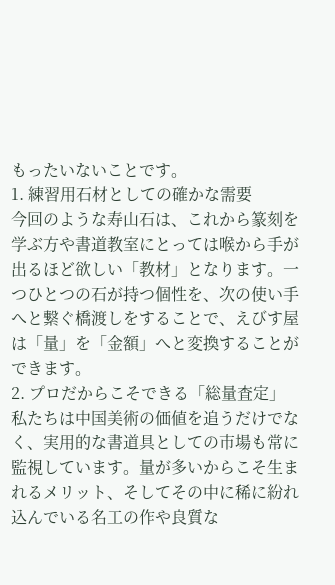もったいないことです。
1. 練習用石材としての確かな需要
今回のような寿山石は、これから篆刻を学ぶ方や書道教室にとっては喉から手が出るほど欲しい「教材」となります。一つひとつの石が持つ個性を、次の使い手へと繋ぐ橋渡しをすることで、えびす屋は「量」を「金額」へと変換することができます。
2. プロだからこそできる「総量査定」
私たちは中国美術の価値を追うだけでなく、実用的な書道具としての市場も常に監視しています。量が多いからこそ生まれるメリット、そしてその中に稀に紛れ込んでいる名工の作や良質な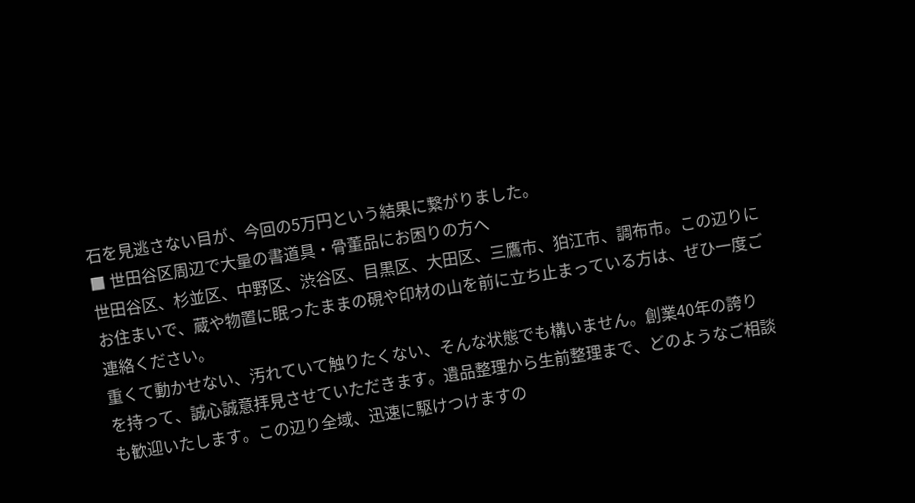石を見逃さない目が、今回の5万円という結果に繋がりました。
■ 世田谷区周辺で大量の書道具・骨董品にお困りの方へ
世田谷区、杉並区、中野区、渋谷区、目黒区、大田区、三鷹市、狛江市、調布市。この辺りにお住まいで、蔵や物置に眠ったままの硯や印材の山を前に立ち止まっている方は、ぜひ一度ご連絡ください。
重くて動かせない、汚れていて触りたくない、そんな状態でも構いません。創業40年の誇りを持って、誠心誠意拝見させていただきます。遺品整理から生前整理まで、どのようなご相談も歓迎いたします。この辺り全域、迅速に駆けつけますの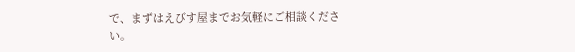で、まずはえびす屋までお気軽にご相談ください。